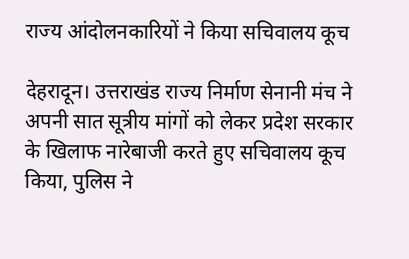राज्य आंदोलनकारियों ने किया सचिवालय कूच

देहरादून। उत्तराखंड राज्य निर्माण सेनानी मंच ने अपनी सात सूत्रीय मांगों को लेकर प्रदेश सरकार के खिलाफ नारेबाजी करते हुए सचिवालय कूच किया, पुलिस ने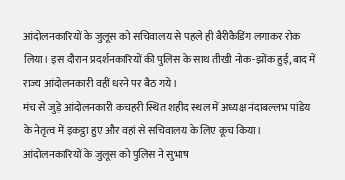आंदोलनकारियों के जुलूस को सचिवालय से पहले ही बैरीकैडिंग लगाकर रोक लिया। इस दौरान प्रदर्शनकारियों की पुलिस के साथ तीखी नोक-झोंक हुई, बाद में राज्य आंदोलनकारी वहीं धरने पर बैठ गये।
मंच से जुड़े आंदोलनकारी कचहरी स्थित शहीद स्थल में अध्यक्ष नंदाबल्लभ पांडेय के नेतृत्व में इकट्ठा हुए और वहां से सचिवालय के लिए कूच किया। आंदोलनकारियों के जुलूस को पुलिस ने सुभाष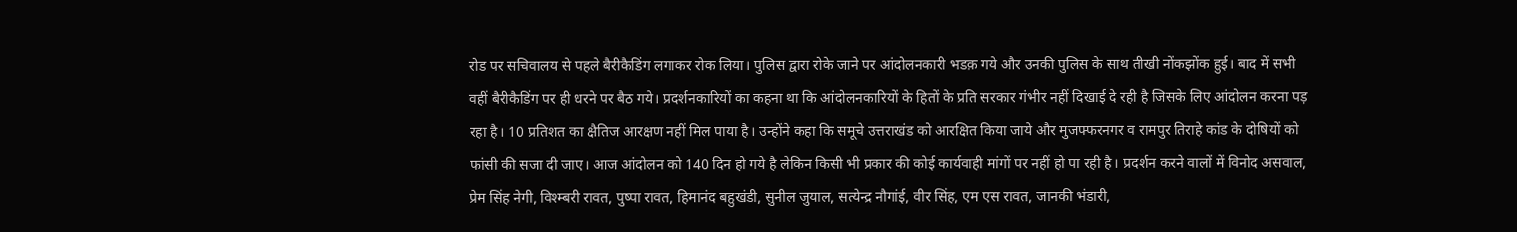रोड पर सचिवालय से पहले बैरीकैडिंग लगाकर रोक लिया। पुलिस द्वारा रोके जाने पर आंदोलनकारी भडक़ गये और उनकी पुलिस के साथ तीखी नोंकझोंक हुई। बाद में सभी वहीं बैरीकैडिंग पर ही धरने पर बैठ गये। प्रदर्शनकारियों का कहना था कि आंदोलनकारियों के हितों के प्रति सरकार गंभीर नहीं दिखाई दे रही है जिसके लिए आंदोलन करना पड़ रहा है। 10 प्रतिशत का क्षैतिज आरक्षण नहीं मिल पाया है। उन्होंने कहा कि समूचे उत्तराखंड को आरक्षित किया जाये और मुजफ्फरनगर व रामपुर तिराहे कांड के दोषियों को फांसी की सजा दी जाए। आज आंदोलन को 140 दिन हो गये है लेकिन किसी भी प्रकार की कोई कार्यवाही मांगों पर नहीं हो पा रही है। प्रदर्शन करने वालों में विनोद असवाल, प्रेम सिंह नेगी, विश्म्बरी रावत, पुष्पा रावत, हिमानंद बहुखंडी, सुनील जुयाल, सत्येन्द्र नौगांई, वीर सिंह, एम एस रावत, जानकी भंडारी,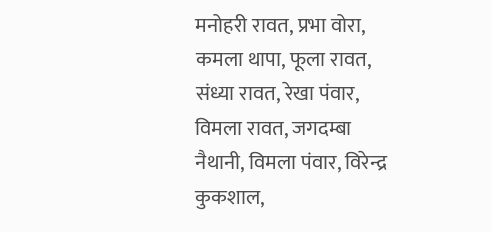मनोहरी रावत, प्रभा वोरा, कमला थापा, फूला रावत, संध्या रावत, रेखा पंवार, विमला रावत, जगदम्बा नैथानी, विमला पंवार, विरेन्द्र कुकशाल,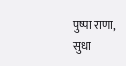पुष्पा राणा, सुधा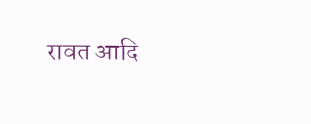रावत आदि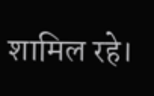शामिल रहे।